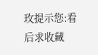玫提示您:看后求收藏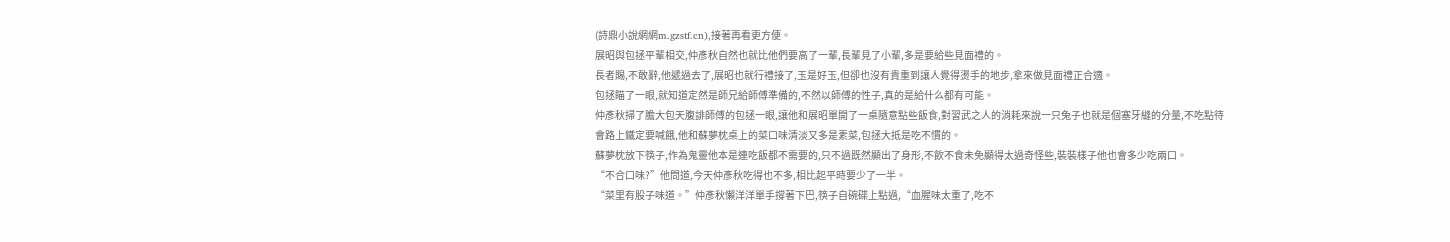(詩鼎小說網網m.gzstf.cn),接著再看更方便。
展昭與包拯平輩相交,仲彥秋自然也就比他們要高了一輩,長輩見了小輩,多是要給些見面禮的。
長者賜,不敢辭,他遞過去了,展昭也就行禮接了,玉是好玉,但卻也沒有貴重到讓人覺得燙手的地步,拿來做見面禮正合適。
包拯瞄了一眼,就知道定然是師兄給師傅準備的,不然以師傅的性子,真的是給什么都有可能。
仲彥秋掃了膽大包天腹誹師傅的包拯一眼,讓他和展昭單開了一桌隨意點些飯食,對習武之人的消耗來說一只兔子也就是個塞牙縫的分量,不吃點待會路上鐵定要喊餓,他和蘇夢枕桌上的菜口味清淡又多是素菜,包拯大抵是吃不慣的。
蘇夢枕放下筷子,作為鬼靈他本是連吃飯都不需要的,只不過既然顯出了身形,不飲不食未免顯得太過奇怪些,裝裝樣子他也會多少吃兩口。
“不合口味?”他問道,今天仲彥秋吃得也不多,相比起平時要少了一半。
“菜里有股子味道。”仲彥秋懶洋洋單手撐著下巴,筷子自碗碟上點過,“血腥味太重了,吃不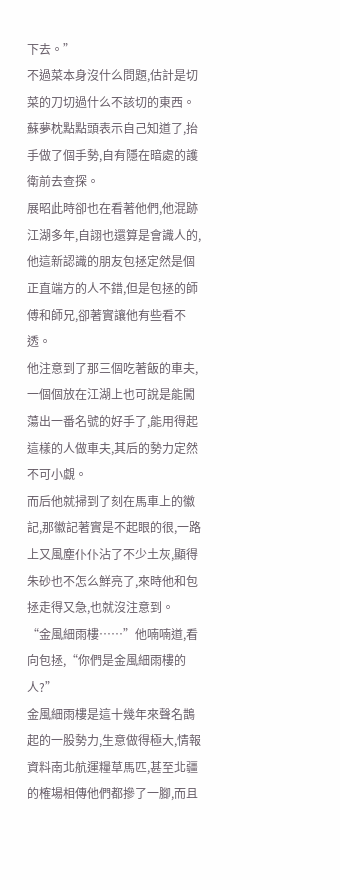下去。”
不過菜本身沒什么問題,估計是切菜的刀切過什么不該切的東西。
蘇夢枕點點頭表示自己知道了,抬手做了個手勢,自有隱在暗處的護衛前去查探。
展昭此時卻也在看著他們,他混跡江湖多年,自詡也還算是會識人的,他這新認識的朋友包拯定然是個正直端方的人不錯,但是包拯的師傅和師兄,卻著實讓他有些看不透。
他注意到了那三個吃著飯的車夫,一個個放在江湖上也可說是能闖蕩出一番名號的好手了,能用得起這樣的人做車夫,其后的勢力定然不可小覷。
而后他就掃到了刻在馬車上的徽記,那徽記著實是不起眼的很,一路上又風塵仆仆沾了不少土灰,顯得朱砂也不怎么鮮亮了,來時他和包拯走得又急,也就沒注意到。
“金風細雨樓……”他喃喃道,看向包拯,“你們是金風細雨樓的人?”
金風細雨樓是這十幾年來聲名鵲起的一股勢力,生意做得極大,情報資料南北航運糧草馬匹,甚至北疆的榷場相傳他們都摻了一腳,而且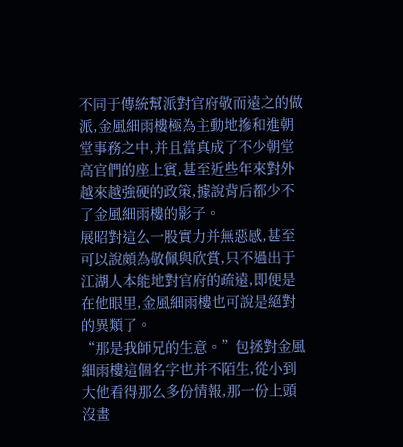不同于傳統幫派對官府敬而遠之的做派,金風細雨樓極為主動地摻和進朝堂事務之中,并且當真成了不少朝堂高官們的座上賓,甚至近些年來對外越來越強硬的政策,據說背后都少不了金風細雨樓的影子。
展昭對這么一股實力并無惡感,甚至可以說頗為敬佩與欣賞,只不過出于江湖人本能地對官府的疏遠,即便是在他眼里,金風細雨樓也可說是絕對的異類了。
“那是我師兄的生意。”包拯對金風細雨樓這個名字也并不陌生,從小到大他看得那么多份情報,那一份上頭沒畫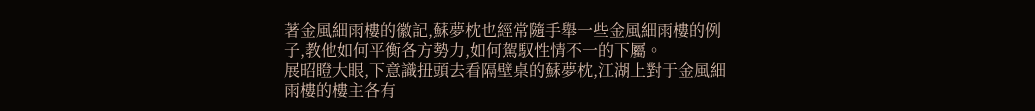著金風細雨樓的徽記,蘇夢枕也經常隨手舉一些金風細雨樓的例子,教他如何平衡各方勢力,如何駕馭性情不一的下屬。
展昭瞪大眼,下意識扭頭去看隔壁桌的蘇夢枕,江湖上對于金風細雨樓的樓主各有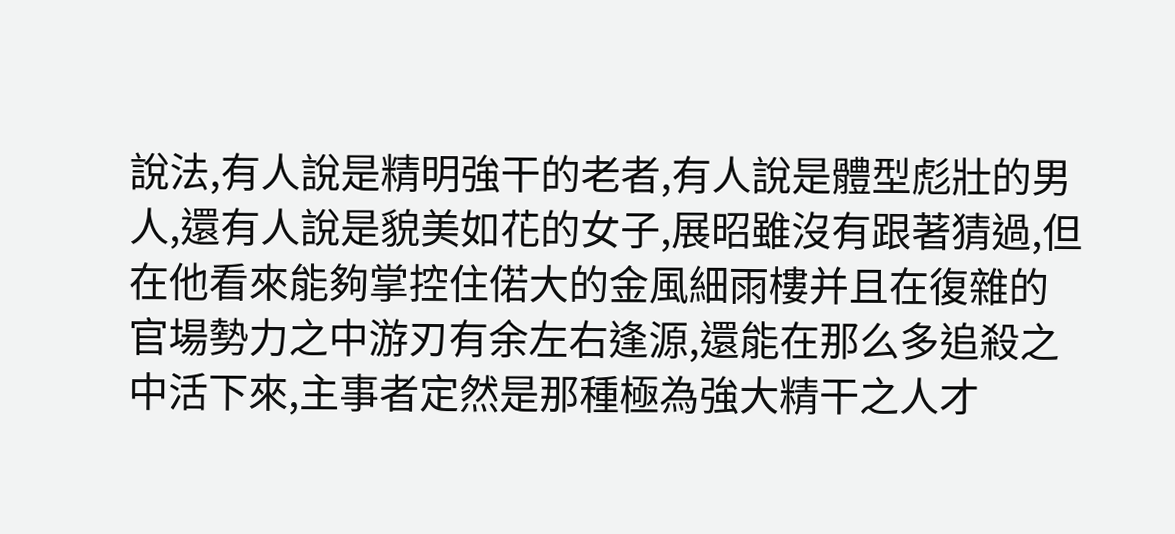說法,有人說是精明強干的老者,有人說是體型彪壯的男人,還有人說是貌美如花的女子,展昭雖沒有跟著猜過,但在他看來能夠掌控住偌大的金風細雨樓并且在復雜的官場勢力之中游刃有余左右逢源,還能在那么多追殺之中活下來,主事者定然是那種極為強大精干之人才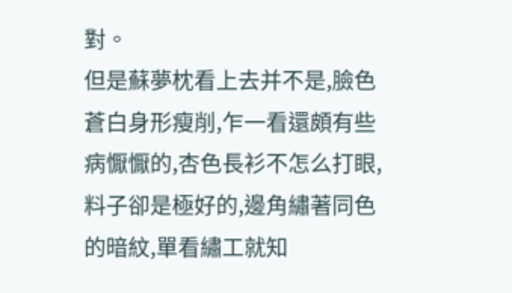對。
但是蘇夢枕看上去并不是,臉色蒼白身形瘦削,乍一看還頗有些病懨懨的,杏色長衫不怎么打眼,料子卻是極好的,邊角繡著同色的暗紋,單看繡工就知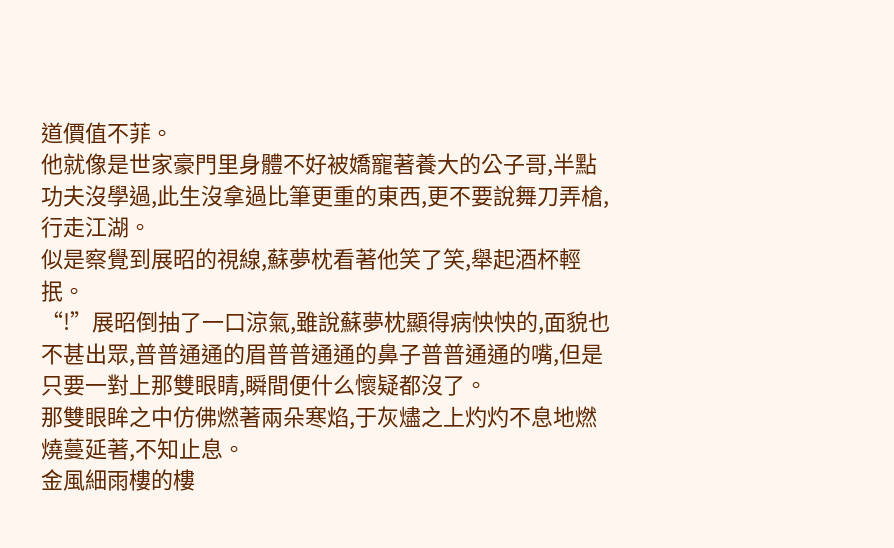道價值不菲。
他就像是世家豪門里身體不好被嬌寵著養大的公子哥,半點功夫沒學過,此生沒拿過比筆更重的東西,更不要說舞刀弄槍,行走江湖。
似是察覺到展昭的視線,蘇夢枕看著他笑了笑,舉起酒杯輕抿。
“!”展昭倒抽了一口涼氣,雖說蘇夢枕顯得病怏怏的,面貌也不甚出眾,普普通通的眉普普通通的鼻子普普通通的嘴,但是只要一對上那雙眼睛,瞬間便什么懷疑都沒了。
那雙眼眸之中仿佛燃著兩朵寒焰,于灰燼之上灼灼不息地燃燒蔓延著,不知止息。
金風細雨樓的樓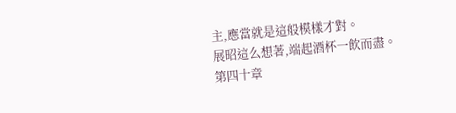主,應當就是這般模樣才對。
展昭這么想著,端起酒杯一飲而盡。
第四十章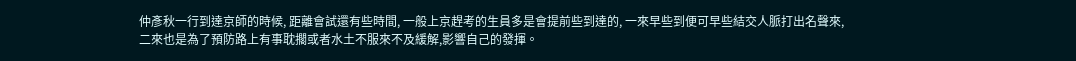仲彥秋一行到達京師的時候, 距離會試還有些時間, 一般上京趕考的生員多是會提前些到達的, 一來早些到便可早些結交人脈打出名聲來,二來也是為了預防路上有事耽擱或者水土不服來不及緩解,影響自己的發揮。